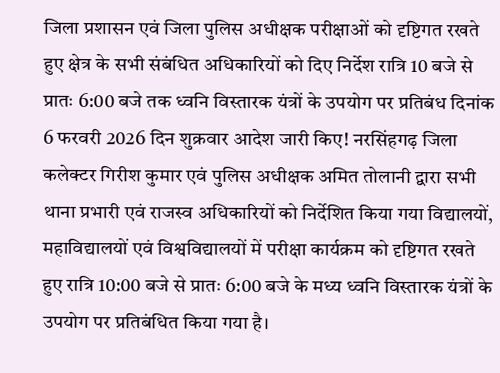जिला प्रशासन एवं जिला पुलिस अधीक्षक परीक्षाओं को दृष्टिगत रखते हुए क्षेत्र के सभी संबंधित अधिकारियों को दिए निर्देश रात्रि 10 बजे से प्रातः 6:00 बजे तक ध्वनि विस्तारक यंत्रों के उपयोग पर प्रतिबंध दिनांक 6 फरवरी 2026 दिन शुक्रवार आदेश जारी किए! नरसिंहगढ़ जिला कलेक्टर गिरीश कुमार एवं पुलिस अधीक्षक अमित तोलानी द्वारा सभी थाना प्रभारी एवं राजस्व अधिकारियों को निर्देशित किया गया विद्यालयों, महाविद्यालयों एवं विश्वविद्यालयों में परीक्षा कार्यक्रम को दृष्टिगत रखते हुए रात्रि 10:00 बजे से प्रातः 6:00 बजे के मध्य ध्वनि विस्तारक यंत्रों के उपयोग पर प्रतिबंधित किया गया है।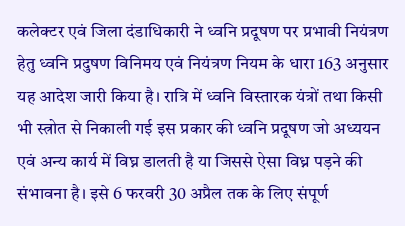कलेक्टर एवं जिला दंडाधिकारी ने ध्वनि प्रदूषण पर प्रभावी नियंत्रण हेतु ध्वनि प्रदुषण विनिमय एवं नियंत्रण नियम के धारा 163 अनुसार यह आदेश जारी किया है। रात्रि में ध्वनि विस्तारक यंत्रों तथा किसी भी स्त्रोत से निकाली गई इस प्रकार की ध्वनि प्रदूषण जो अध्ययन एवं अन्य कार्य में विघ्न डालती है या जिससे ऐसा विध्न पड़ने की संभावना है। इसे 6 फरवरी 30 अप्रैल तक के लिए संपूर्ण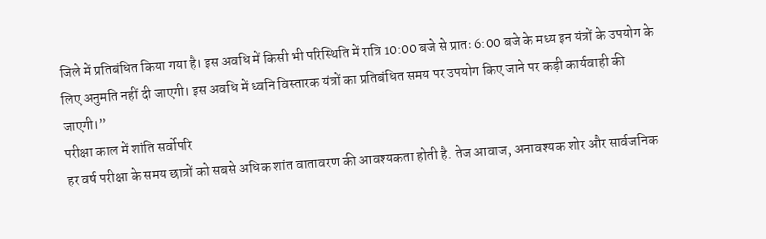जिले में प्रतिबंधित किया गया है। इस अवधि में किसी भी परिस्थिति में रात्रि 10:00 बजे से प्रातः 6:00 बजे के मध्य इन यंत्रों के उपयोग के लिए अनुमति नहीं दी जाएगी। इस अवधि में ध्वनि विस्तारक यंत्रों का प्रतिबंधित समय पर उपयोग किए जाने पर कड़ी कार्यवाही की जाएगी।”
परीक्षा काल में शांति सर्वोपरि
हर वर्ष परीक्षा के समय छात्रों को सबसे अधिक शांत वातावरण की आवश्यकता होती है. तेज आवाज, अनावश्यक शोर और सार्वजनिक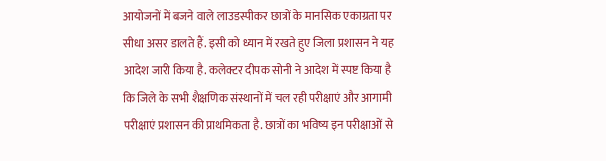आयोजनों में बजने वाले लाउडस्पीकर छात्रों के मानसिक एकाग्रता पर सीधा असर डालते हैं. इसी को ध्यान में रखते हुए जिला प्रशासन ने यह आदेश जारी किया है. कलेक्टर दीपक सोनी ने आदेश में स्पष्ट किया है कि जिले के सभी शैक्षणिक संस्थानों में चल रही परीक्षाएं और आगामी परीक्षाएं प्रशासन की प्राथमिकता है. छात्रों का भविष्य इन परीक्षाओं से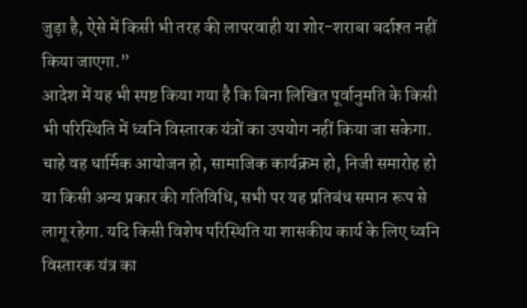जुड़ा है, ऐसे में किसी भी तरह की लापरवाही या शोर-शराबा बर्दाश्त नहीं किया जाएगा.”
आदेश में यह भी स्पष्ट किया गया है कि बिना लिखित पूर्वानुमति के किसी भी परिस्थिति में ध्वनि विस्तारक यंत्रों का उपयोग नहीं किया जा सकेगा. चाहे वह धार्मिक आयोजन हो, सामाजिक कार्यक्रम हो, निजी समारोह हो या किसी अन्य प्रकार की गतिविधि, सभी पर यह प्रतिबंध समान रूप से लागू रहेगा. यदि किसी विशेष परिस्थिति या शासकीय कार्य के लिए ध्वनि विस्तारक यंत्र का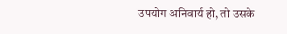उपयोग अनिवार्य हो, तो उसके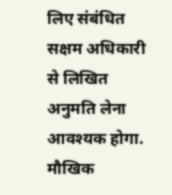लिए संबंधित सक्षम अधिकारी से लिखित अनुमति लेना आवश्यक होगा. मौखिक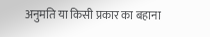अनुमति या किसी प्रकार का बहाना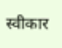स्वीकार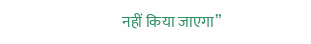नहीं किया जाएगा”